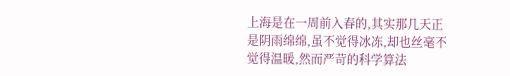上海是在一周前入春的,其实那几天正是阴雨绵绵,虽不觉得冰冻,却也丝毫不觉得温暖,然而严苛的科学算法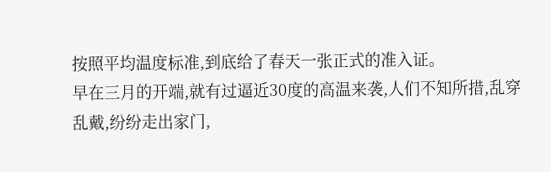按照平均温度标准,到底给了春天一张正式的准入证。
早在三月的开端,就有过逼近30度的高温来袭,人们不知所措,乱穿乱戴,纷纷走出家门,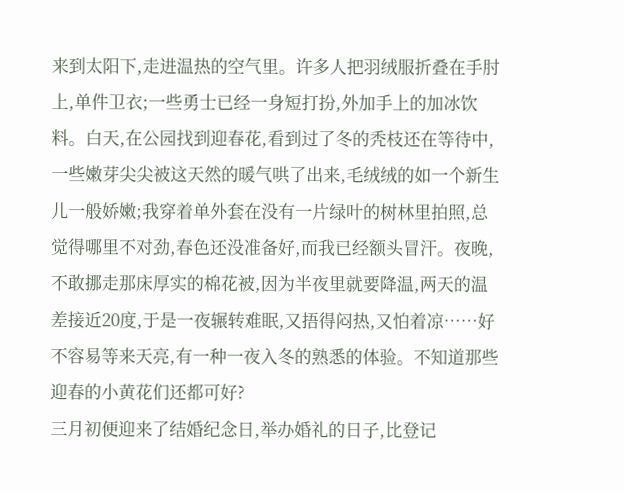来到太阳下,走进温热的空气里。许多人把羽绒服折叠在手肘上,单件卫衣;一些勇士已经一身短打扮,外加手上的加冰饮料。白天,在公园找到迎春花,看到过了冬的秃枝还在等待中,一些嫩芽尖尖被这天然的暖气哄了出来,毛绒绒的如一个新生儿一般娇嫩;我穿着单外套在没有一片绿叶的树林里拍照,总觉得哪里不对劲,春色还没准备好,而我已经额头冒汗。夜晚,不敢挪走那床厚实的棉花被,因为半夜里就要降温,两天的温差接近20度,于是一夜辗转难眠,又捂得闷热,又怕着凉……好不容易等来天亮,有一种一夜入冬的熟悉的体验。不知道那些迎春的小黄花们还都可好?
三月初便迎来了结婚纪念日,举办婚礼的日子,比登记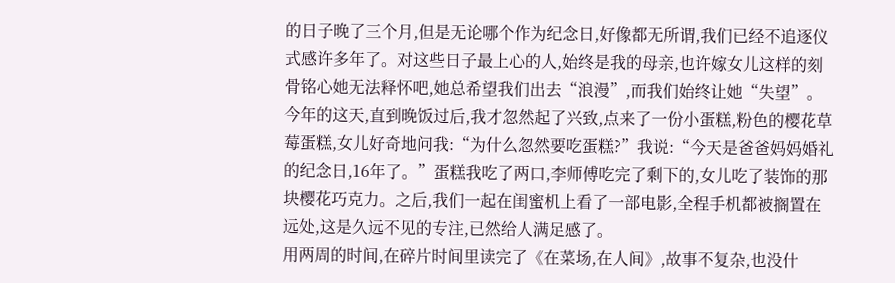的日子晚了三个月,但是无论哪个作为纪念日,好像都无所谓,我们已经不追逐仪式感许多年了。对这些日子最上心的人,始终是我的母亲,也许嫁女儿这样的刻骨铭心她无法释怀吧,她总希望我们出去“浪漫”,而我们始终让她“失望”。今年的这天,直到晚饭过后,我才忽然起了兴致,点来了一份小蛋糕,粉色的樱花草莓蛋糕,女儿好奇地问我:“为什么忽然要吃蛋糕?”我说:“今天是爸爸妈妈婚礼的纪念日,16年了。”蛋糕我吃了两口,李师傅吃完了剩下的,女儿吃了装饰的那块樱花巧克力。之后,我们一起在闺蜜机上看了一部电影,全程手机都被搁置在远处,这是久远不见的专注,已然给人满足感了。
用两周的时间,在碎片时间里读完了《在菜场,在人间》,故事不复杂,也没什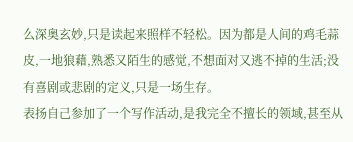么深奥玄妙,只是读起来照样不轻松。因为都是人间的鸡毛蒜皮,一地狼藉,熟悉又陌生的感觉,不想面对又逃不掉的生活;没有喜剧或悲剧的定义,只是一场生存。
表扬自己参加了一个写作活动,是我完全不擅长的领域,甚至从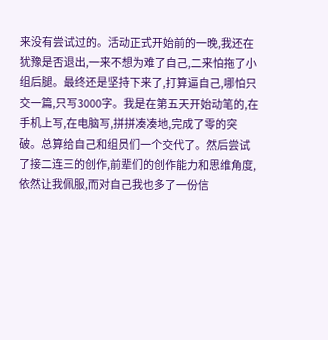来没有尝试过的。活动正式开始前的一晚,我还在犹豫是否退出,一来不想为难了自己,二来怕拖了小组后腿。最终还是坚持下来了,打算逼自己,哪怕只交一篇,只写3000字。我是在第五天开始动笔的,在手机上写,在电脑写,拼拼凑凑地,完成了零的突破。总算给自己和组员们一个交代了。然后尝试了接二连三的创作,前辈们的创作能力和思维角度,依然让我佩服,而对自己我也多了一份信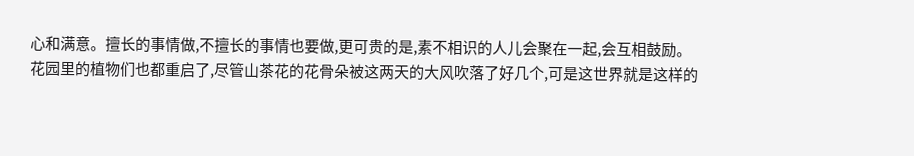心和满意。擅长的事情做,不擅长的事情也要做,更可贵的是,素不相识的人儿会聚在一起,会互相鼓励。
花园里的植物们也都重启了,尽管山茶花的花骨朵被这两天的大风吹落了好几个,可是这世界就是这样的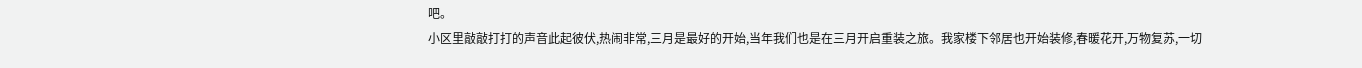吧。
小区里敲敲打打的声音此起彼伏,热闹非常,三月是最好的开始,当年我们也是在三月开启重装之旅。我家楼下邻居也开始装修,春暖花开,万物复苏,一切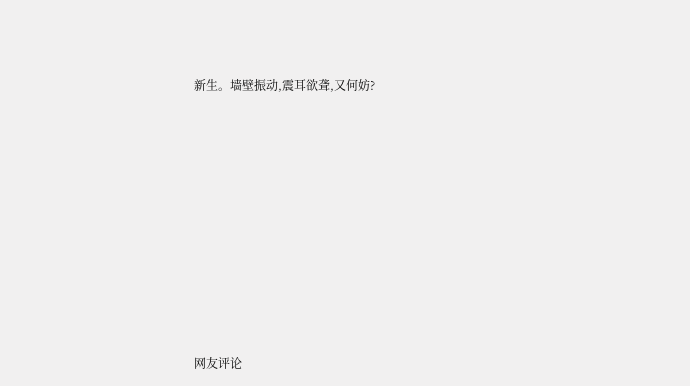新生。墙壁振动,震耳欲聋,又何妨?











网友评论